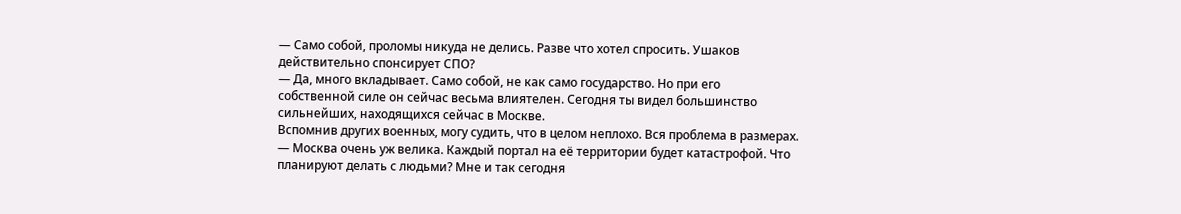— Само собой, проломы никуда не делись. Разве что хотел спросить. Ушаков действительно спонсирует СПО?
— Да, много вкладывает. Само собой, не как само государство. Но при его собственной силе он сейчас весьма влиятелен. Сегодня ты видел большинство сильнейших, находящихся сейчас в Москве.
Вспомнив других военных, могу судить, что в целом неплохо. Вся проблема в размерах.
— Москва очень уж велика. Каждый портал на её территории будет катастрофой. Что планируют делать с людьми? Мне и так сегодня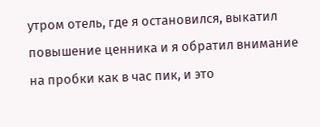утром отель, где я остановился, выкатил повышение ценника и я обратил внимание на пробки как в час пик, и это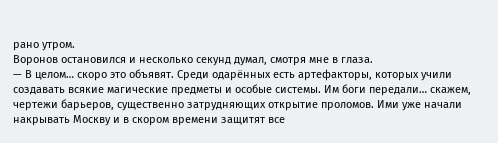рано утром.
Воронов остановился и несколько секунд думал, смотря мне в глаза.
— В целом… скоро это объявят. Среди одарённых есть артефакторы, которых учили создавать всякие магические предметы и особые системы. Им боги передали… скажем, чертежи барьеров, существенно затрудняющих открытие проломов. Ими уже начали накрывать Москву и в скором времени защитят все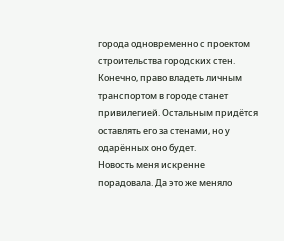города одновременно с проектом строительства городских стен. Конечно, право владеть личным транспортом в городе станет привилегией. Остальным придётся оставлять его за стенами, но у одарённых оно будет.
Новость меня искренне порадовала. Да это же меняло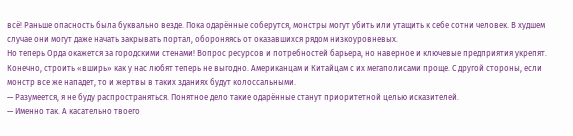всё! Раньше опасность была буквально везде. Пока одарённые соберутся, монстры могут убить или утащить к себе сотни человек. В худшем случае они могут даже начать закрывать портал, обороняясь от оказавшихся рядом низкоуровневых.
Но теперь Орда окажется за городскими стенами! Вопрос ресурсов и потребностей барьера, но наверное и ключевые предприятия укрепят. Конечно, строить «вширь» как у нас любят теперь не выгодно. Американцам и Китайцам с их мегаполисами проще. С другой стороны, если монстр все же нападет, то и жертвы в таких зданиях будут колоссальными.
— Разумеется, я не буду распространяться. Понятное дело такие одарённые станут приоритетной целью исказителей.
— Именно так. А касательно твоего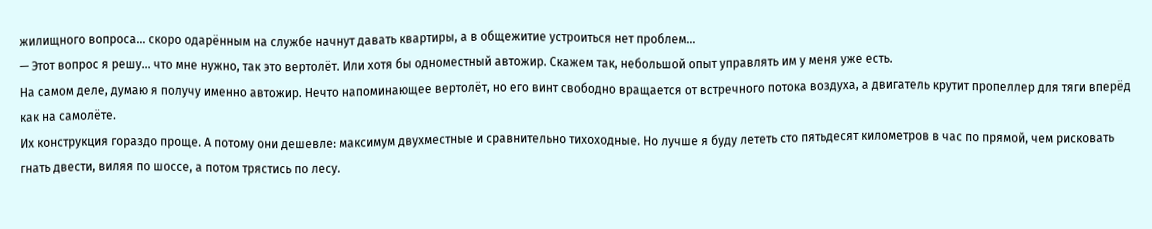жилищного вопроса… скоро одарённым на службе начнут давать квартиры, а в общежитие устроиться нет проблем…
— Этот вопрос я решу… что мне нужно, так это вертолёт. Или хотя бы одноместный автожир. Скажем так, небольшой опыт управлять им у меня уже есть.
На самом деле, думаю я получу именно автожир. Нечто напоминающее вертолёт, но его винт свободно вращается от встречного потока воздуха, а двигатель крутит пропеллер для тяги вперёд как на самолёте.
Их конструкция гораздо проще. А потому они дешевле: максимум двухместные и сравнительно тихоходные. Но лучше я буду лететь сто пятьдесят километров в час по прямой, чем рисковать гнать двести, виляя по шоссе, а потом трястись по лесу.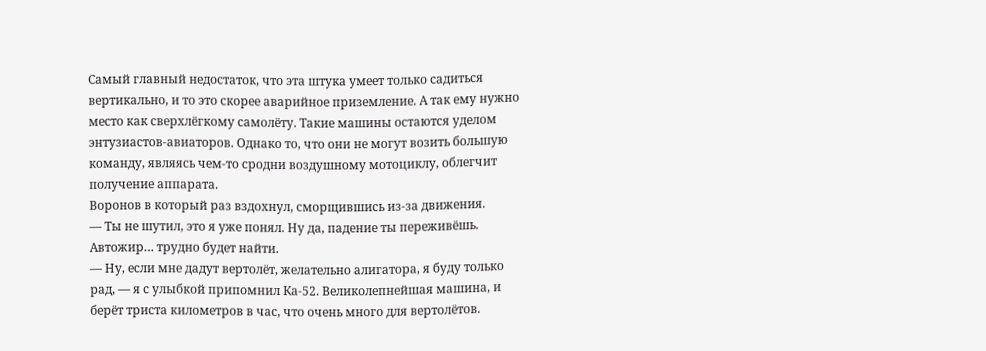Самый главный недостаток, что эта штука умеет только садиться вертикально, и то это скорее аварийное приземление. А так ему нужно место как сверхлёгкому самолёту. Такие машины остаются уделом энтузиастов-авиаторов. Однако то, что они не могут возить большую команду, являясь чем-то сродни воздушному мотоциклу, облегчит получение аппарата.
Воронов в который раз вздохнул, сморщившись из-за движения.
— Ты не шутил, это я уже понял. Ну да, падение ты переживёшь. Автожир… трудно будет найти.
— Ну, если мне дадут вертолёт, желательно алигатора, я буду только рад, — я с улыбкой припомнил Ка-52. Великолепнейшая машина, и берёт триста километров в час, что очень много для вертолётов.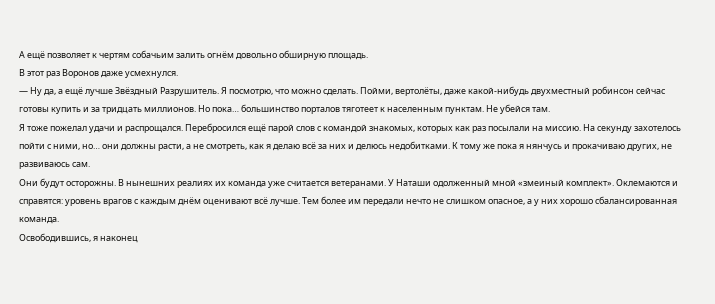А ещё позволяет к чертям собачьим залить огнём довольно обширную площадь.
В этот раз Воронов даже усмехнулся.
— Ну да, а ещё лучше Звёздный Разрушитель. Я посмотрю, что можно сделать. Пойми, вертолёты, даже какой-нибудь двухместный робинсон сейчас готовы купить и за тридцать миллионов. Но пока… большинство порталов тяготеет к населенным пунктам. Не убейся там.
Я тоже пожелал удачи и распрощался. Перебросился ещё парой слов с командой знакомых, которых как раз посылали на миссию. На секунду захотелось пойти с ними, но… они должны расти, а не смотреть, как я делаю всё за них и делюсь недобитками. К тому же пока я нянчусь и прокачиваю других, не развиваюсь сам.
Они будут осторожны. В нынешних реалиях их команда уже считается ветеранами. У Наташи одолженный мной «змеиный комплект». Оклемаются и справятся: уровень врагов с каждым днём оценивают всё лучше. Тем более им передали нечто не слишком опасное, а у них хорошо сбалансированная команда.
Освободившись, я наконец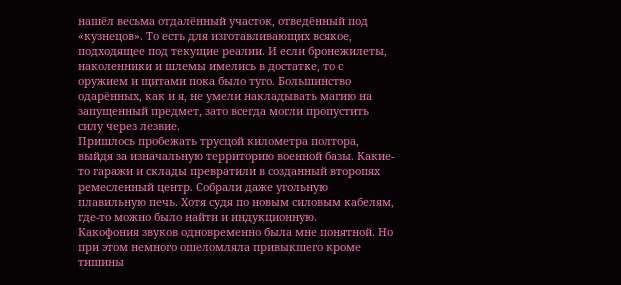нашёл весьма отдалённый участок, отведённый под «кузнецов». То есть для изготавливающих всякое, подходящее под текущие реалии. И если бронежилеты, наколенники и шлемы имелись в достатке, то с оружием и щитами пока было туго. Большинство одарённых, как и я, не умели накладывать магию на запущенный предмет, зато всегда могли пропустить силу через лезвие.
Пришлось пробежать трусцой километра полтора, выйдя за изначальную территорию военной базы. Какие-то гаражи и склады превратили в созданный второпях ремесленный центр. Собрали даже угольную плавильную печь. Хотя судя по новым силовым кабелям, где-то можно было найти и индукционную.
Какофония звуков одновременно была мне понятной. Но при этом немного ошеломляла привыкшего кроме тишины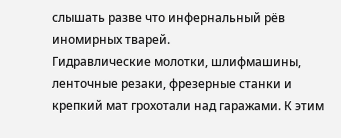слышать разве что инфернальный рёв иномирных тварей.
Гидравлические молотки, шлифмашины, ленточные резаки, фрезерные станки и крепкий мат грохотали над гаражами. К этим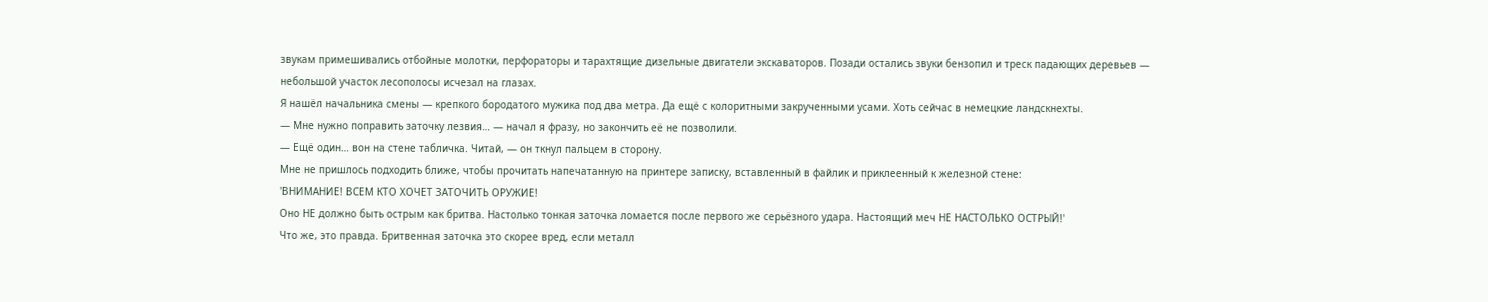звукам примешивались отбойные молотки, перфораторы и тарахтящие дизельные двигатели экскаваторов. Позади остались звуки бензопил и треск падающих деревьев — небольшой участок лесополосы исчезал на глазах.
Я нашёл начальника смены — крепкого бородатого мужика под два метра. Да ещё с колоритными закрученными усами. Хоть сейчас в немецкие ландскнехты.
— Мне нужно поправить заточку лезвия… — начал я фразу, но закончить её не позволили.
— Ещё один… вон на стене табличка. Читай, — он ткнул пальцем в сторону.
Мне не пришлось подходить ближе, чтобы прочитать напечатанную на принтере записку, вставленный в файлик и приклеенный к железной стене:
'ВНИМАНИЕ! ВСЕМ КТО ХОЧЕТ ЗАТОЧИТЬ ОРУЖИЕ!
Оно НЕ должно быть острым как бритва. Настолько тонкая заточка ломается после первого же серьёзного удара. Настоящий меч НЕ НАСТОЛЬКО ОСТРЫЙ!'
Что же, это правда. Бритвенная заточка это скорее вред, если металл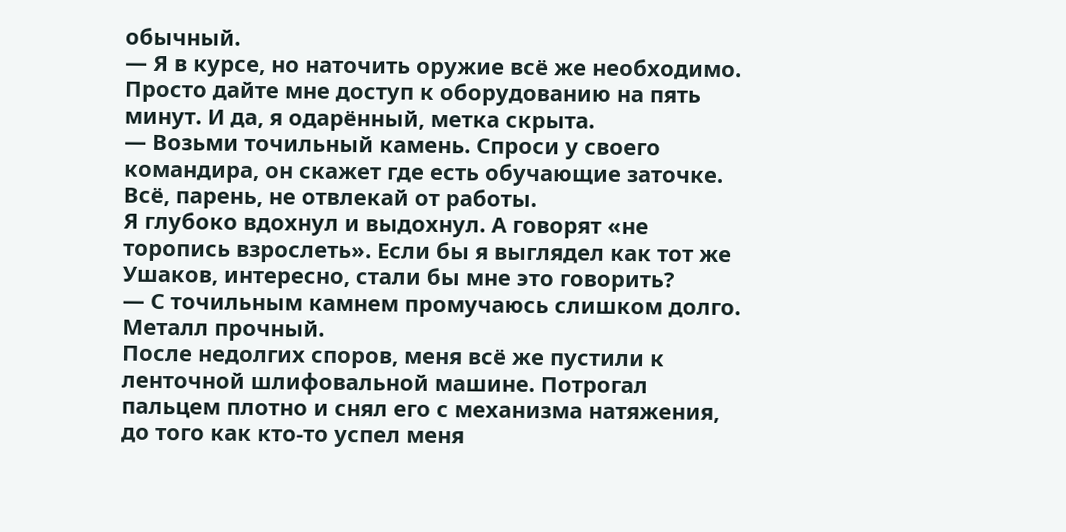обычный.
— Я в курсе, но наточить оружие всё же необходимо. Просто дайте мне доступ к оборудованию на пять минут. И да, я одарённый, метка скрыта.
— Возьми точильный камень. Спроси у своего командира, он скажет где есть обучающие заточке. Всё, парень, не отвлекай от работы.
Я глубоко вдохнул и выдохнул. А говорят «не торопись взрослеть». Если бы я выглядел как тот же Ушаков, интересно, стали бы мне это говорить?
— С точильным камнем промучаюсь слишком долго. Металл прочный.
После недолгих споров, меня всё же пустили к ленточной шлифовальной машине. Потрогал пальцем плотно и снял его с механизма натяжения, до того как кто-то успел меня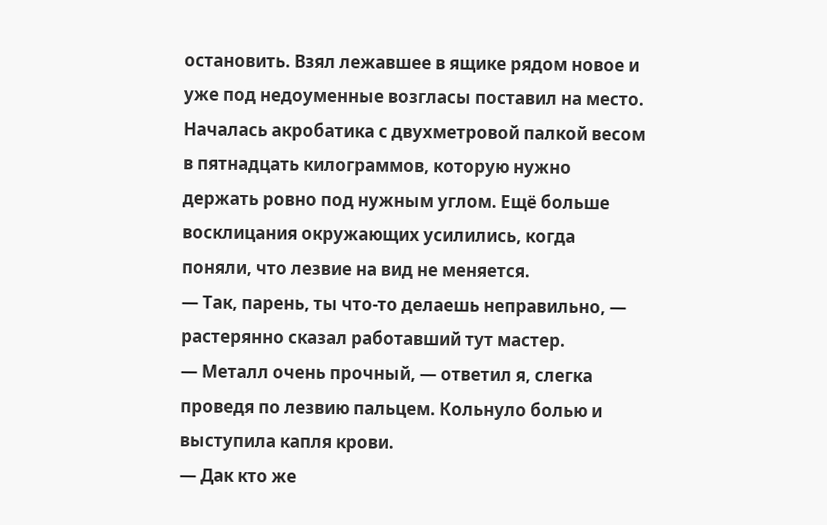остановить. Взял лежавшее в ящике рядом новое и уже под недоуменные возгласы поставил на место.
Началась акробатика с двухметровой палкой весом в пятнадцать килограммов, которую нужно держать ровно под нужным углом. Ещё больше восклицания окружающих усилились, когда поняли, что лезвие на вид не меняется.
— Так, парень, ты что-то делаешь неправильно, — растерянно сказал работавший тут мастер.
— Металл очень прочный, — ответил я, слегка проведя по лезвию пальцем. Кольнуло болью и выступила капля крови.
— Дак кто же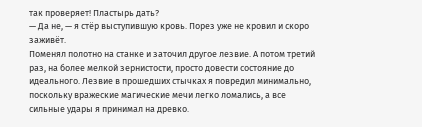так проверяет! Пластырь дать?
— Да не, — я стёр выступившую кровь. Порез уже не кровил и скоро заживёт.
Поменял полотно на станке и заточил другое лезвие. А потом третий раз, на более мелкой зернистости, просто довести состояние до идеального. Лезвие в прошедших стычках я повредил минимально, поскольку вражеские магические мечи легко ломались, а все сильные удары я принимал на древко.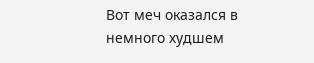Вот меч оказался в немного худшем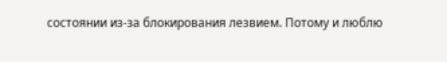состоянии из-за блокирования лезвием. Потому и люблю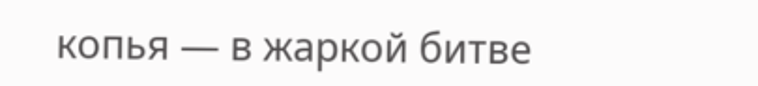копья — в жаркой битве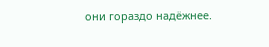они гораздо надёжнее.